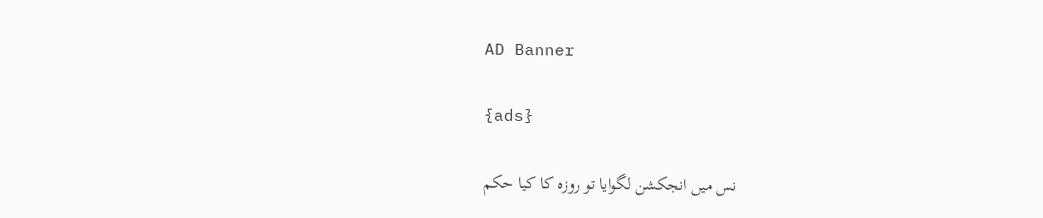AD Banner

{ads}

نس میں انجکشن لگوایا تو روزہ کا کیا حکم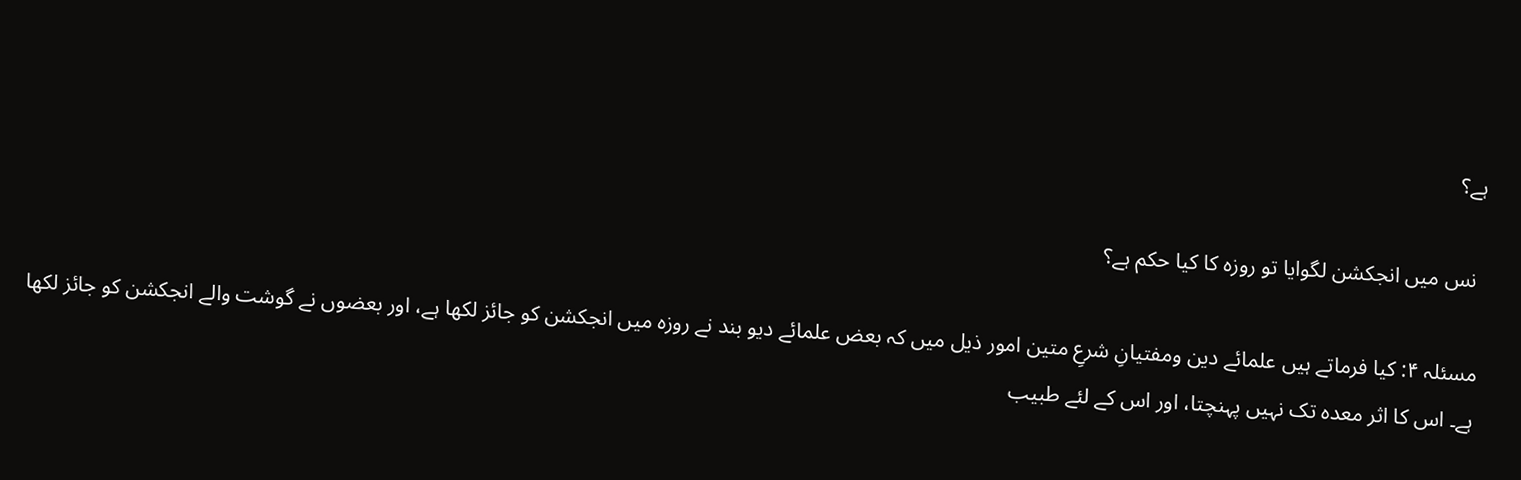ہے؟

 نس میں انجکشن لگوایا تو روزہ کا کیا حکم ہے؟

مسئلہ ۴: کیا فرماتے ہیں علمائے دین ومفتیانِ شرعِ متین امور ذیل میں کہ بعض علمائے دیو بند نے روزہ میں انجکشن کو جائز لکھا ہے، اور بعضوں نے گوشت والے انجکشن کو جائز لکھا ہے۔ اس کا اثر معدہ تک نہیں پہنچتا، اور اس کے لئے طبیب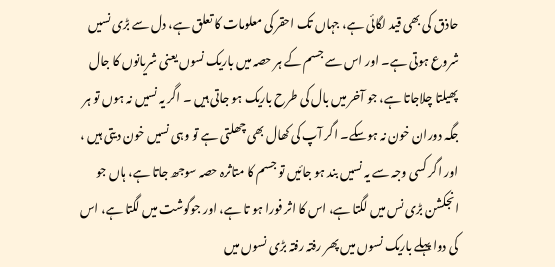حاذق کی بھی قید لگائی ہے، جہاں تک احقر کی معلومات کا تعلق ہے، دل سے بڑی نسیں شروع ہوتی ہے۔ اور اس سے جسم کے ہر حصہ میں باریک نسوں یعنی شریانوں کا جال پھیلتا چلاجاتا ہے، جو آخر میں بال کی طرح باریک ہو جاتی ہیں ۔ اگر یہ نسیں نہ ہوں تو ہر جگہ دوران خون نہ ہوسکے۔ اگر آپ کی کھال بھی چھلتی ہے تو وہی نسیں خون دیتی ہیں ، اور اگر کسی وجہ سے یہ نسیں بند ہو جائیں تو جسم کا متاثرہ حصہ سوجھ جاتا ہے، ہاں جو انجکشن بڑی نس میں لگتا ہے، اس کا اثر فورا ہو تا ہے، اور جوگوشت میں لگتا ہے، اس کی دوا پہلے باریک نسوں میں پھر رفتہ رفتہ بڑی نسوں میں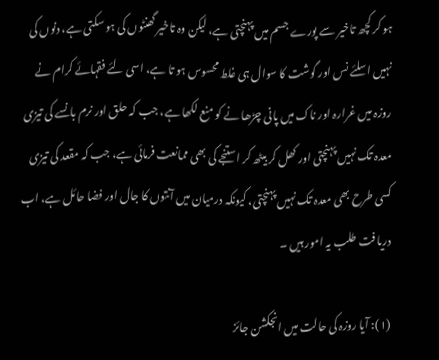ہو کر کچھ تاخیر سے پورے جسم میں پہنچتی ہے، لیکن وہ تاخیر گھنٹوں کی ہو سکتی ہے، دنوں کی نہیں اسلئے نس اور گوشت کا سوال ہی غلط محسوس ہو تا ہے، اسی لئے فقہائے کرام نے روزہ میں غرارہ اور ناک میں پانی چڑھا نے کو منع لکھا ہے، جب کہ حلق اور نرم بانسے کی تیزی معدہ تک نہیں پہنچتی اور کھل کر بیٹھ کر استنجے کی بھی ممانعت فرمائی ہے، جب کہ مقعد کی تیزی کسی طرح بھی معدہ تک نہیں پہنچتی، کیونکہ درمیان میں آنتوں کا جال اور فضا حائل ہے، اب دریا فت طلب یہ امور ہیں ۔

(۱): آیا روزہ کی حالت میں انجکشن جائز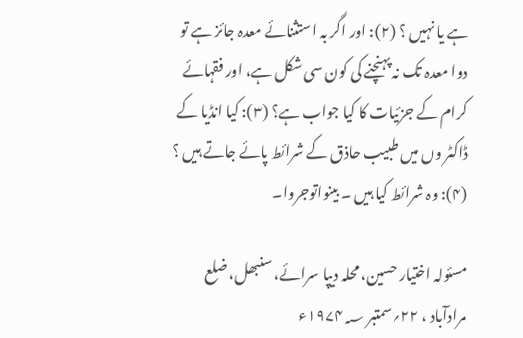ہے یا نہیں ؟ (۲): اور اگر بہ استثنائے معدہ جائز ہے تو دوا معدہ تک نہ پہنچنے کی کون سی شکل ہے، اور فقہائے کرام کے جزئیات کا کیا جواب ہے؟ (۳): کیا انڈیا کے ڈاکٹر وں میں طبیب حاذق کے شرائط پائے جاتے ہیں ؟ (۴): وہ شرائط کیا ہیں ۔ بینواتوجروا۔

مسئولہ اختیار حسین، محلہ دیپا سرائے، سنبھل، ضلع مرادآباد ، ۲۲؍سمتبر ۱۹۷۴؁ء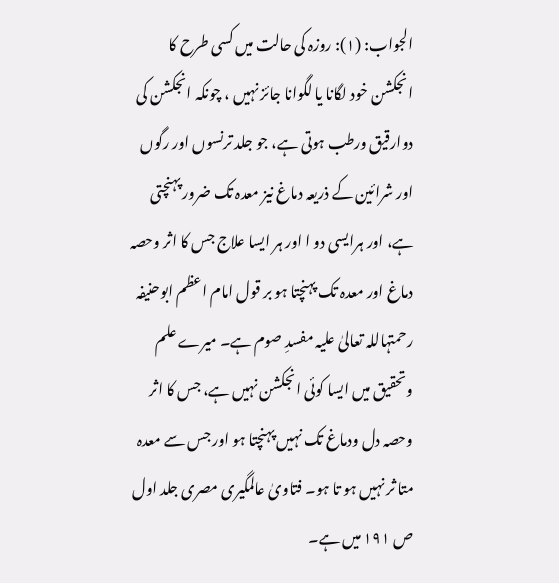الجواب: (۱): روزہ کی حالت میں کسی طرح کا انجکشن خود لگانا یا لگوانا جائز نہیں ، چونکہ انجکشن کی دوارقیق ورطب ہوتی ہے، جو جلد ترنسوں اور رگوں اور شرائین کے ذریعہ دماغ نیز معدہ تک ضرور پہنچتی ہے، اور ہرایسی دو ا اور ہر ایسا علاج جس کا اثر وحصہ دماغ اور معدہ تک پہنچتا ہو بر قول امام اعظم ابوحنیفہ رحمتہاللہ تعالیٰ علیہ مفسدِ صوم ہے۔ میرے علم وتحقیق میں ایسا کوئی انجکشن نہیں ہے، جس کا اثر وحصہ دل ودماغ تک نہیں پہنچتا ہو اور جس سے معدہ متا ثر نہیں ہو تا ہو۔ فتاویٰ عالمگیری مصری جلد اول ص ۱۹۱ میں ہے۔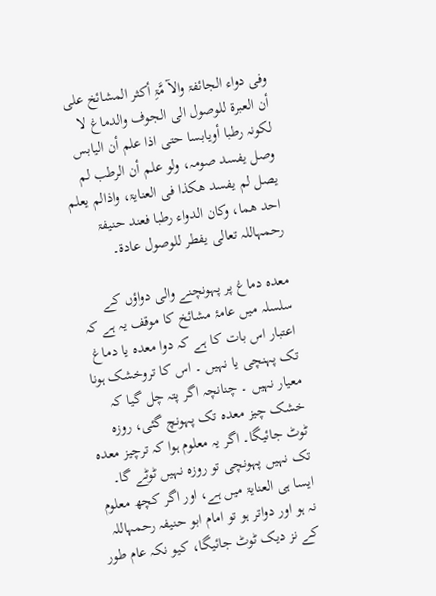وفی دواء الجائفۃ والآ مَّۃِ أکثر المشائخ علی أن العبرۃ للوصول الی الجوف والدماغ لا لکونہ رطبا أویابسا حتی اذا علم أن الیابس وصل یفسد صومہ، ولو علم أن الرطب لم یصل لم یفسد ھکذا فی العنایۃ، واذالم یعلم احد ھما، وکان الدواء رطبا فعند حنیفۃ رحمہاللہ تعالی یفطر للوصول عادۃ۔

معدہ دماغ پر پہونچنے والی دواؤں کے سلسلہ میں عامۂ مشائخ کا موقف یہ ہے کہ اعتبار اس بات کا ہے کہ دوا معدہ یا دماغ تک پہنچی یا نہیں ۔ اس کا تروخشک ہونا معیار نہیں ۔ چنانچہ اگر پتہ چل گیا کہ خشک چیز معدہ تک پہونچ گئی، روزہ ٹوٹ جائیگا۔ اگر یہ معلوم ہوا کہ ترچیز معدہ تک نہیں پہونچی تو روزہ نہیں ٹوٹے گا۔ ایسا ہی العنایۃ میں ہے، اور اگر کچھ معلوم نہ ہو اور دواتر ہو تو امام ابو حنیفہ رحمہاللہ کے نز دیک ٹوٹ جائیگا، کیو نکہ عام طور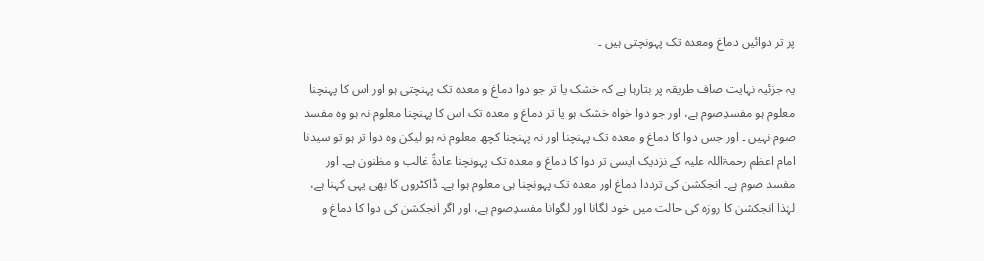پر تر دوائیں دماغ ومعدہ تک پہونچتی ہیں ۔

یہ جزئیہ نہایت صاف طریقہ پر بتارہا ہے کہ خشک یا تر جو دوا دماغ و معدہ تک پہنچتی ہو اور اس کا پہنچنا معلوم ہو مفسدِصوم ہے، اور جو دوا خواہ خشک ہو یا تر دماغ و معدہ تک اس کا پہنچنا معلوم نہ ہو وہ مفسد صوم نہیں ۔ اور جس دوا کا دماغ و معدہ تک پہنچنا اور نہ پہنچنا کچھ معلوم نہ ہو لیکن وہ دوا تر ہو تو سیدنا امام اعظم رحمۃاللہ علیہ کے نزدیک ایسی تر دوا کا دماغ و معدہ تک پہونچنا عادۃً غالب و مظنون ہے۔ اور مفسد صوم ہے۔ انجکشن کی ترددا دماغ اور معدہ تک پہونچنا ہی معلوم ہوا ہے۔ ڈاکٹروں کا بھی یہی کہنا ہے، لہٰذا انجکشن کا روزہ کی حالت میں خود لگانا اور لگوانا مفسدِصوم ہے، اور اگر انجکشن کی دوا کا دماغ و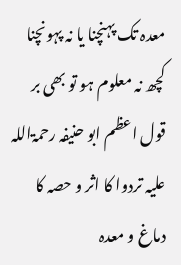معدہ تک پہنچنا یا نہ پہونچنا کچھ نہ معلوم ہو تو بھی بر قول اعظم ابو حنیفہ رحمۃاللہ علیہ تردوا کا اثر و حصہ کا دماغ و معدہ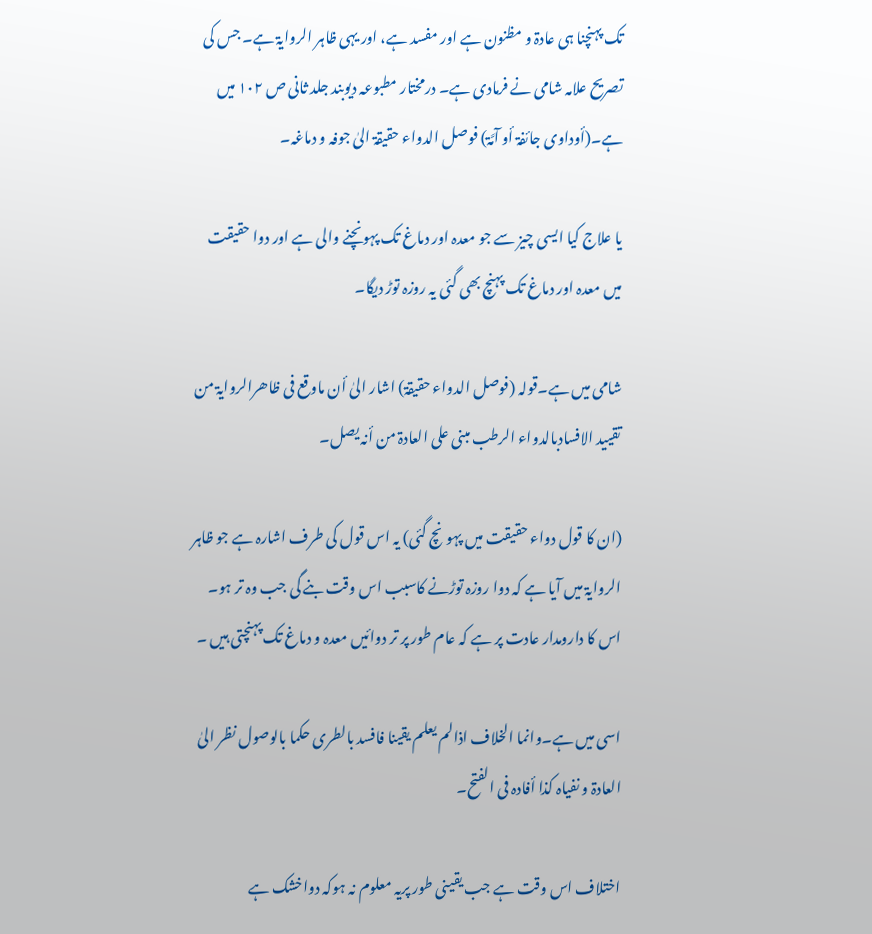تک پہنچنا ہی عادۃ و مظنون ہے اور مفسد ہے، اور یہی ظاہر الروایۃ ہے۔ جس کی تصریح علامہ شامی نے فرمادی ہے۔ درمختار مطبوعہ دیوبند جلد ثانی ص ۱۰۲ میں ہے۔(أوداوی جائفۃ أو آمَّۃ) فوصل الدواء حقیقۃ الیٰ جوفہ و دماغہ۔

یا علاج کیا ایسی چیز سے جو معدہ اور دماغ تک پہونچنے والی ہے اور دوا حقیقت میں معدہ اور دماغ تک پہنچ بھی گئی یہ روزہ توڑ دیگا۔

شامی میں ہے۔قولہ (فوصل الدواء حقیقۃ) اشار الیٰ أن ماوقع فی ظاھرالروایۃ من تقیید الافسادبالدواء الرطب مبنی علی العادۃ من أنہ یصل۔

(ان کا قول دواء حقیقت میں پہونچ گئی) یہ اس قول کی طرف اشارہ ہے جو ظاہر الروایۃ میں آیا ہے کہ دوا روزہ توڑنے کاسبب اس وقت بنے گی جب وہ تر ہو۔ اس کا دارومدار عادت پر ہے کہ عام طور پر تر دوائیں معدہ و دماغ تک پہنچتی ہیں ۔

اسی میں ہے۔وانما الخلاف اذالم یعلم یقینا فافسد بالطری حکما بالوصول نظر الیٰ العادۃ و نفیاہ کذا أفادہ فی الفتح۔

اختلاف اس وقت ہے جب یقینی طور پریہ معلوم نہ ہوکہ دواخشک ہے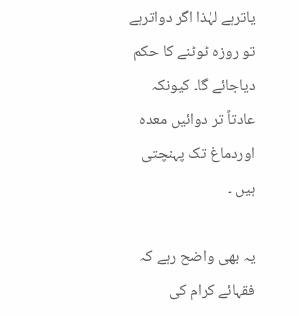یاترہے لہٰذا اگر دواترہے تو روزہ ٹوٹنے کا حکم دیاجائے گا۔ کیونکہ عادتاً تر دوائیں معدہ اوردماغ تک پہنچتی ہیں ۔

یہ بھی واضح رہے کہ فقہائے کرام کی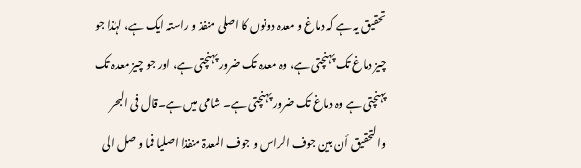تحقیق یہ ہے کہ دماغ و معدہ دونوں کا اصلی منفذ و راستہ ایک ہے، لہٰذا جو چیز دماغ تک پہنچتی ہے، وہ معدہ تک ضرور پہنچتی ہے، اور جو چیز معدہ تک پہنچتی ہے وہ دماغ تک ضرور پہنچتی ہے۔ شامی میں ہے۔قال فی البحر والتحقیق أن بین جوف الراس و جوف المعدۃ منفذا اصلیا فما و صل الی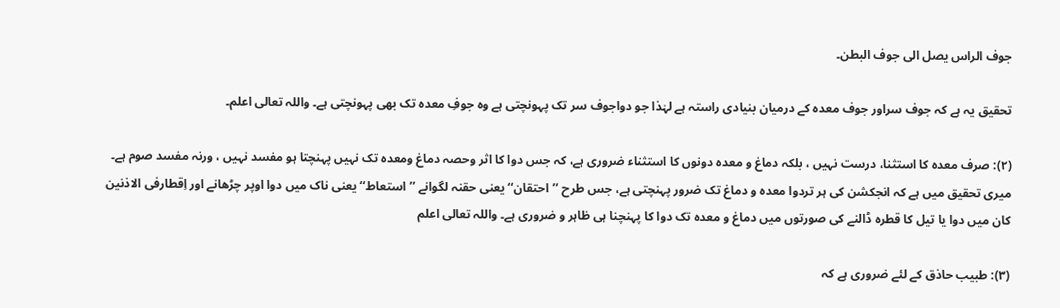جوف الراس یصل الی جوف البطن۔

تحقیق یہ ہے کہ جوف سراور جوف معدہ کے درمیان بنیادی راستہ ہے لہٰذا جو دواجوف سر تک پہونچتی ہے وہ جوفِ معدہ تک بھی پہونچتی ہے۔ واللہ تعالی اعلم۔

(۲): صرف معدہ کا استثنا، درست نہیں ، بلکہ دماغ و معدہ دونوں کا استثناء ضروری ہے، کہ جس دوا کا اثر وحصہ دماغ ومعدہ تک نہیں پہنچتا ہو مفسد نہیں ، ورنہ مفسد صوم ہے۔ میری تحقیق میں ہے کہ انجکشن کی ہر تردوا معدہ و دماغ تک ضرور پہنچتی ہے، جس طرح ’’احتقان‘‘ یعنی حقنہ لگوانے ’’استعاط‘‘ یعنی ناک میں دوا اوپر چڑھانے اور اِقطارفی الاذنین کان میں دوا یا تیل کا قطرہ ڈالنے کی صورتوں میں دماغ و معدہ تک دوا کا پہنچنا ہی ظاہر و ضروری ہے۔ واللہ تعالی اعلم

(۳): طبیب حاذق کے لئے ضروری ہے کہ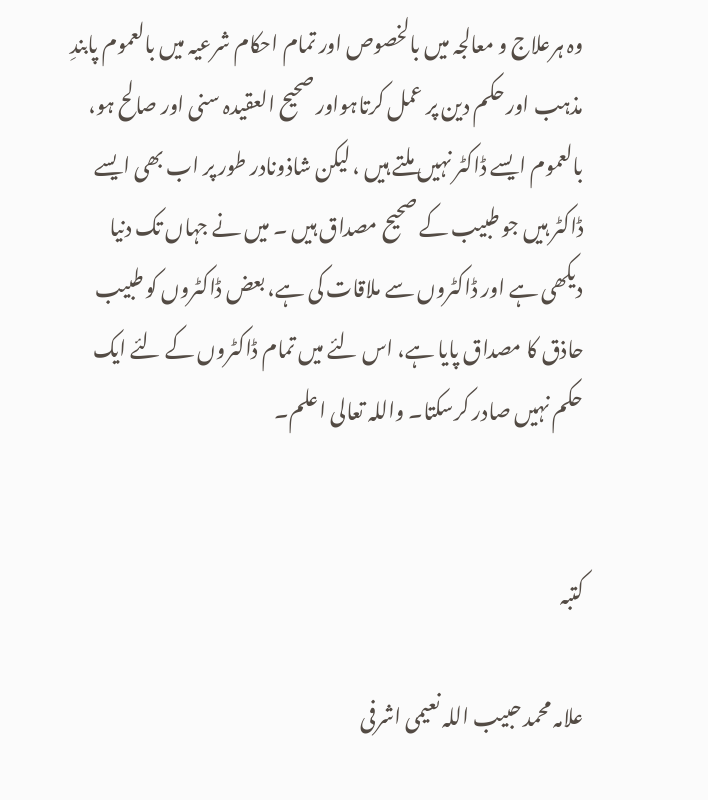وہ ہرعلاج و معالجہ میں بالخصوص اور تمام احکام شرعیہ میں بالعموم پابندِ مذہب اور حکم دین پر عمل کرتاہواور صحیح العقیدہ سنی اور صالح ہو، بالعموم ایسے ڈاکٹر نہیں ملتے ہیں ، لیکن شاذونادر طور پر اب بھی ایسے ڈاکٹر ہیں جو طبیب کے صحیح مصداق ہیں ۔ میں نے جہاں تک دنیا دیکھی ہے اور ڈاکٹروں سے ملاقات کی ہے، بعض ڈاکٹروں کو طبیب حاذق کا مصداق پایا ہے، اس لئے میں تمام ڈاکٹروں کے لئے ایک حکم نہیں صادر کرسکتا۔ واللہ تعالی اعلم۔


کتبہ

علامہ محمد حبیب اللہ نعیمی اشرفی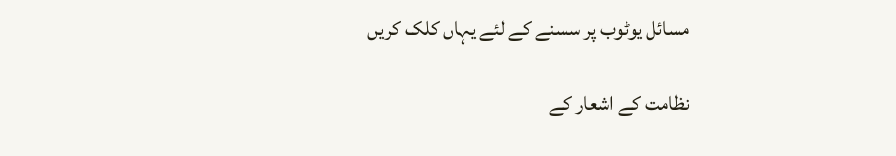مسائل یوٹوب پر سسنے کے لئے یہاں کلک کریں

نظامت کے اشعار کے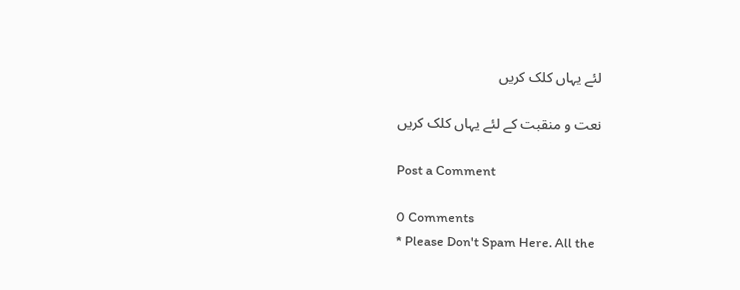لئے یہاں کلک کریں

نعت و منقبت کے لئے یہاں کلک کریں

Post a Comment

0 Comments
* Please Don't Spam Here. All the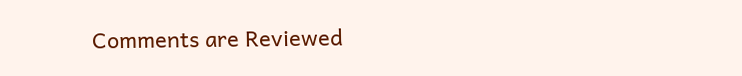Comments are Reviewed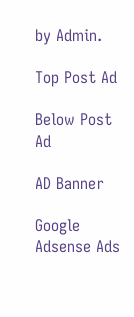by Admin.

Top Post Ad

Below Post Ad

AD Banner

Google Adsense Ads